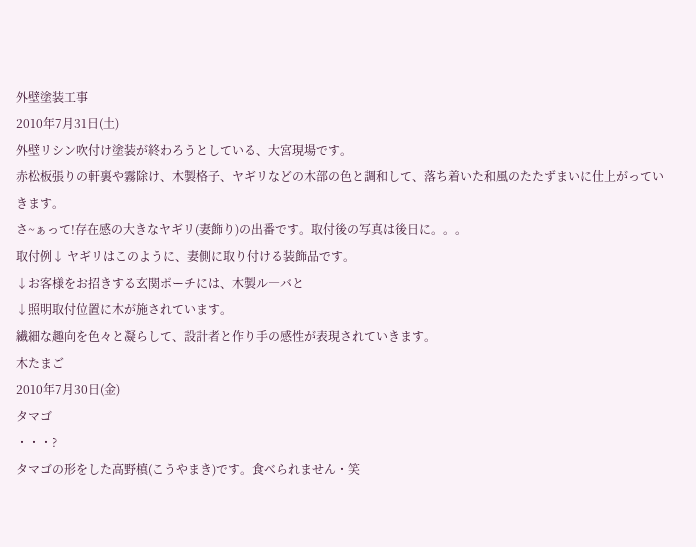外壁塗装工事
2010年7月31日(土)
外壁リシン吹付け塗装が終わろうとしている、大宮現場です。
赤松板張りの軒裏や霧除け、木製格子、ヤギリなどの木部の色と調和して、落ち着いた和風のたたずまいに仕上がっていきます。
さ~ぁって!存在感の大きなヤギリ(妻飾り)の出番です。取付後の写真は後日に。。。
取付例↓ ヤギリはこのように、妻側に取り付ける装飾品です。
↓お客様をお招きする玄関ポーチには、木製ル―バと
↓照明取付位置に木が施されています。
繊細な趣向を色々と凝らして、設計者と作り手の感性が表現されていきます。
木たまご
2010年7月30日(金)
タマゴ
・・・?
タマゴの形をした高野槙(こうやまき)です。食べられません・笑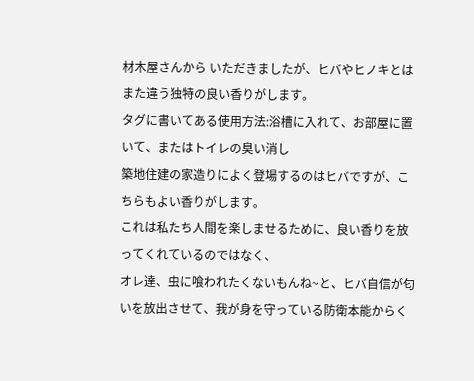材木屋さんから いただきましたが、ヒバやヒノキとはまた違う独特の良い香りがします。
タグに書いてある使用方法:浴槽に入れて、お部屋に置いて、またはトイレの臭い消し
築地住建の家造りによく登場するのはヒバですが、こちらもよい香りがします。
これは私たち人間を楽しませるために、良い香りを放ってくれているのではなく、
オレ達、虫に喰われたくないもんね~と、ヒバ自信が匂いを放出させて、我が身を守っている防衛本能からく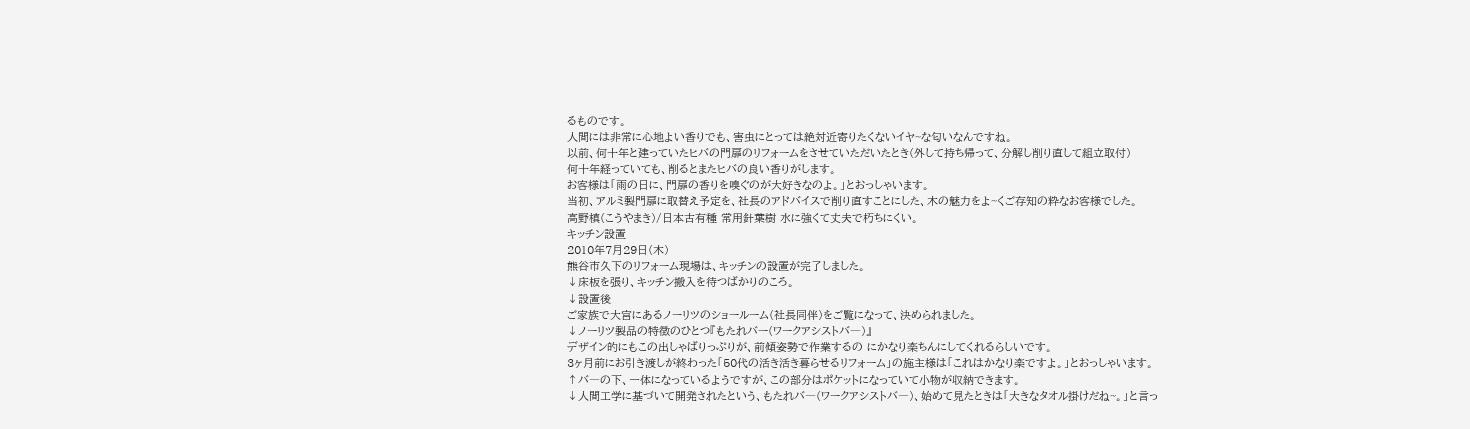るものです。
人間には非常に心地よい香りでも、害虫にとっては絶対近寄りたくないイヤ~な匂いなんですね。
以前、何十年と建っていたヒバの門扉のリフォームをさせていただいたとき(外して持ち帰って、分解し削り直して組立取付)
何十年経っていても、削るとまたヒバの良い香りがします。
お客様は「雨の日に、門扉の香りを嗅ぐのが大好きなのよ。」とおっしゃいます。
当初、アルミ製門扉に取替え予定を、社長のアドバイスで削り直すことにした、木の魅力をよ~くご存知の粋なお客様でした。
高野槙(こうやまき)/日本古有種 常用針葉樹 水に強くて丈夫で朽ちにくい。
キッチン設置
2010年7月29日(木)
熊谷市久下のリフォーム現場は、キッチンの設置が完了しました。
↓床板を張り、キッチン搬入を待つばかりのころ。
↓設置後
ご家族で大宮にあるノーリツのショールーム(社長同伴)をご覧になって、決められました。
↓ノーリツ製品の特徴のひとつ『もたれバー(ワークアシストバ―)』
デザイン的にもこの出しゃばりっぷりが、前傾姿勢で作業するの にかなり楽ちんにしてくれるらしいです。
3ヶ月前にお引き渡しが終わった「50代の活き活き暮らせるリフォーム」の施主様は「これはかなり楽ですよ。」とおっしゃいます。
↑バ―の下、一体になっているようですが、この部分はポケットになっていて小物が収納できます。
↓人間工学に基づいて開発されたという、もたれバ―(ワークアシストバ―)、始めて見たときは「大きなタオル掛けだね~。」と言っ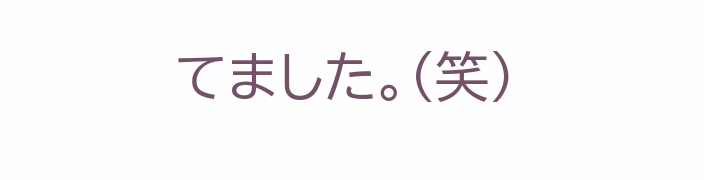てました。(笑)